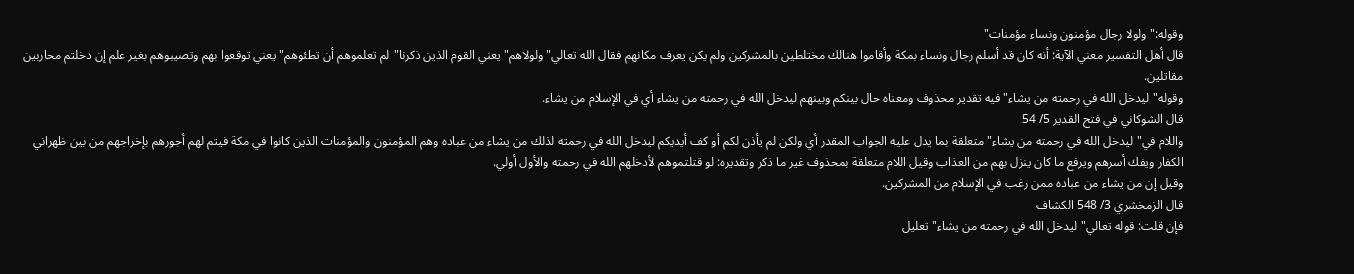وقوله:"ولولا رجال مؤمنون ونساء مؤمنات"
قال أهل التفسير معني الآية: أنه كان قد أسلم رجال ونساء بمكة وأقاموا هنالك مختلطين بالمشركين ولم يكن يعرف مكانهم فقال الله تعالي"ولولاهم"يعني القوم الذين ذكرنا"لم تعلموهم أن تطئوهم"يعني توقعوا بهم وتصيبوهم بغير علم إن دخلتم محاربين مقاتلين.
وقوله"ليدخل الله في رحمته من يشاء"فيه تقدير محذوف ومعناه حال بينكم وبينهم ليدخل الله في رحمته من يشاء أي في الإسلام من يشاء.
قال الشوكاني في فتح القدير 5/ 54
واللام في"ليدخل الله في رحمته من يشاء"متعلقة بما يدل عليه الجواب المقدر أي ولكن لم يأذن لكم أو كف أيديكم ليدخل الله في رحمته لذلك من يشاء من عباده وهم المؤمنون والمؤمنات الذين كانوا في مكة فيتم لهم أجورهم بإخراجهم من بين ظهراني الكفار ويفك أسرهم ويرفع ما كان ينزل بهم من العذاب وقيل اللام متعلقة بمحذوف غير ما ذكر وتقديره: لو قتلتموهم لأدخلهم الله في رحمته والأول أولي.
وقيل إن من يشاء من عباده ممن رغب في الإسلام من المشركين.
قال الزمخشري 3/ 548 الكشاف
فإن قلت: قوله تعالي"ليدخل الله في رحمته من يشاء"تعليل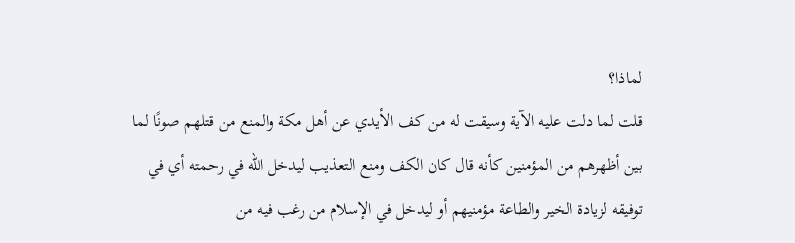لماذا؟
قلت لما دلت عليه الآية وسيقت له من كف الأيدي عن أهل مكة والمنع من قتلهم صونًا لما بين أظهرهم من المؤمنين كأنه قال كان الكف ومنع التعذيب ليدخل الله في رحمته أي في توفيقه لزيادة الخير والطاعة مؤمنيهم أو ليدخل في الإسلام من رغب فيه من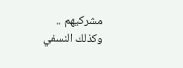مشركيهم ..
وكذلك النسفي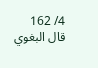4/ 162
قال البغوي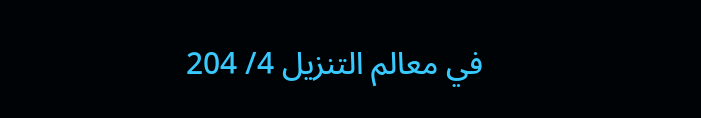في معالم التنزيل 4/ 204